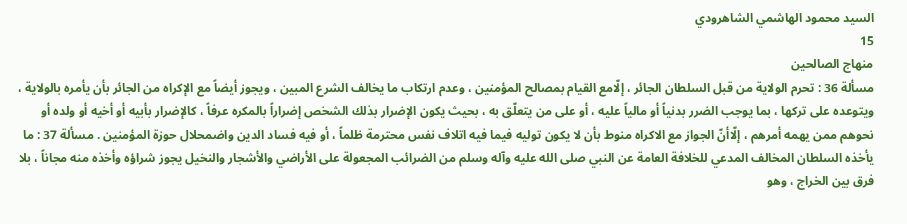السيد محمود الهاشمي الشاهرودي
15
منهاج الصالحين
مسألة 36 : تحرم الولاية من قبل السلطان الجائر ، إلّامع القيام بمصالح المؤمنين ، وعدم ارتكاب ما يخالف الشرع المبين ، ويجوز أيضاً مع الإكراه من الجائر بأن يأمره بالولاية ، ويتوعده على تركها ، بما يوجب الضرر بدنياً أو مالياً عليه ، أو على من يتعلّق به ، بحيث يكون الإضرار بذلك الشخص إضراراً بالمكره عرفاً ، كالإضرار بأبيه أو أخيه أو ولده أو نحوهم ممن يهمه أمرهم ، إلّاأنّ الجواز مع الاكراه منوط بأن لا يكون توليه فيما فيه اتلاف نفس محترمة ظلماً ، أو فيه فساد الدين واضمحلال حوزة المؤمنين . مسألة 37 : ما يأخذه السلطان المخالف المدعي للخلافة العامة عن النبي صلى الله عليه وآله وسلم من الضرائب المجعولة على الأراضي والأشجار والنخيل يجوز شراؤه وأخذه منه مجاناً ، بلا فرق بين الخراج ، وهو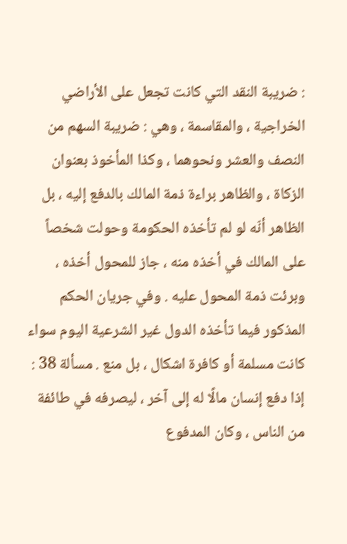: ضريبة النقد التي كانت تجعل على الأراضي الخراجية ، والمقاسمة ، وهي : ضريبة السهم من النصف والعشر ونحوهما ، وكذا المأخوذ بعنوان الزكاة ، والظاهر براءة ذمة المالك بالدفع إليه ، بل الظاهر أنّه لو لم تأخذه الحكومة وحولت شخصاً على المالك في أخذه منه ، جاز للمحول أخذه ، وبرئت ذمة المحول عليه . وفي جريان الحكم المذكور فيما تأخذه الدول غير الشرعية اليوم سواء كانت مسلمة أو كافرة اشكال ، بل منع . مسألة 38 : إذا دفع إنسان مالًا له إلى آخر ، ليصرفه في طائفة من الناس ، وكان المدفوع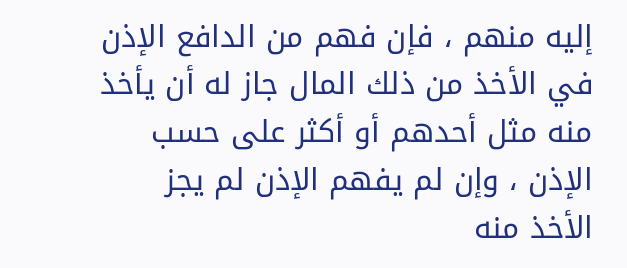إليه منهم ، فإن فهم من الدافع الإذن في الأخذ من ذلك المال جاز له أن يأخذ منه مثل أحدهم أو أكثر على حسب الإذن ، وإن لم يفهم الإذن لم يجز الأخذ منه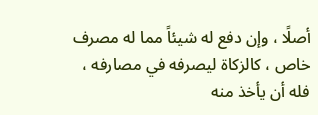أصلًا ، وإن دفع له شيئاً مما له مصرف خاص ، كالزكاة ليصرفه في مصارفه ، فله أن يأخذ منه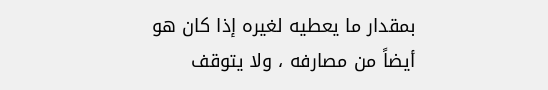بمقدار ما يعطيه لغيره إذا كان هو أيضاً من مصارفه ، ولا يتوقف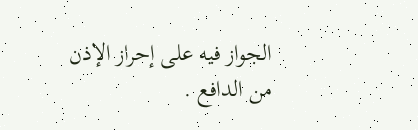الجواز فيه على إحراز الإذن من الدافع .